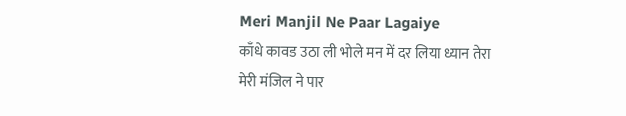Meri Manjil Ne Paar Lagaiye
काँधे कावड उठा ली भोले मन में दर लिया ध्यान तेरा
मेरी मंजिल ने पार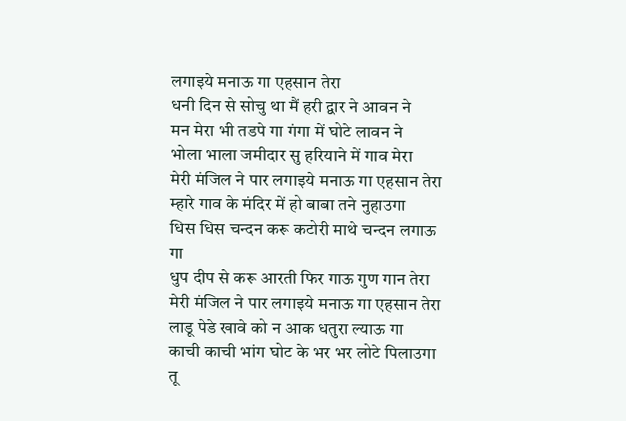लगाइये मनाऊ गा एहसान तेरा
धनी दिन से सोचु था मैं हरी द्वार ने आवन ने
मन मेरा भी तडपे गा गंगा में घोटे लावन ने
भोला भाला जमीदार सु हरियाने में गाव मेरा
मेरी मंजिल ने पार लगाइये मनाऊ गा एहसान तेरा
म्हारे गाव के मंदिर में हो बाबा तने नुहाउगा
धिस धिस चन्दन करू कटोरी माथे चन्दन लगाऊ गा
धुप दीप से करू आरती फिर गाऊ गुण गान तेरा
मेरी मंजिल ने पार लगाइये मनाऊ गा एहसान तेरा
लाडू पेडे खावे को न आक धतुरा ल्याऊ गा
काची काची भांग घोट के भर भर लोटे पिलाउगा
तू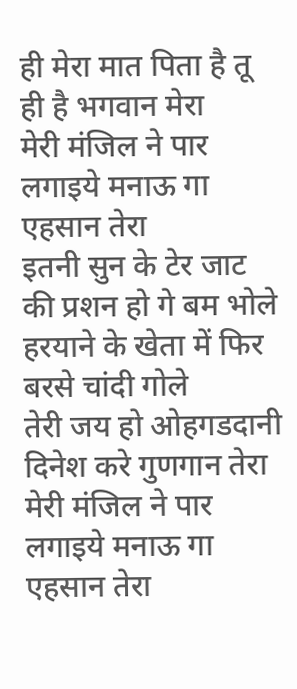ही मेरा मात पिता है तू ही है भगवान मेरा
मेरी मंजिल ने पार लगाइये मनाऊ गा एहसान तेरा
इतनी सुन के टेर जाट की प्रशन हो गे बम भोले
हरयाने के खेता में फिर बरसे चांदी गोले
तेरी जय हो ओहगडदानी दिनेश करे गुणगान तेरा
मेरी मंजिल ने पार लगाइये मनाऊ गा एहसान तेरा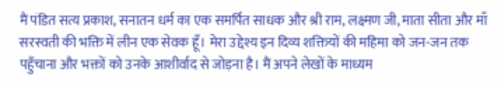मैं पंडित सत्य प्रकाश, सनातन धर्म का एक समर्पित साधक और श्री राम, लक्ष्मण जी, माता सीता और माँ सरस्वती की भक्ति में लीन एक सेवक हूँ। मेरा उद्देश्य इन दिव्य शक्तियों की महिमा को जन-जन तक पहुँचाना और भक्तों को उनके आशीर्वाद से जोड़ना है। मैं अपने लेखों के माध्यम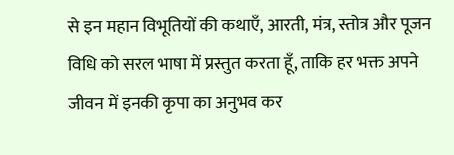से इन महान विभूतियों की कथाएँ, आरती, मंत्र, स्तोत्र और पूजन विधि को सरल भाषा में प्रस्तुत करता हूँ, ताकि हर भक्त अपने जीवन में इनकी कृपा का अनुभव कर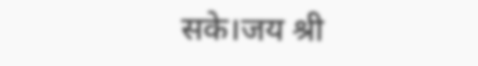सके।जय श्री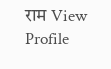राम View Profile